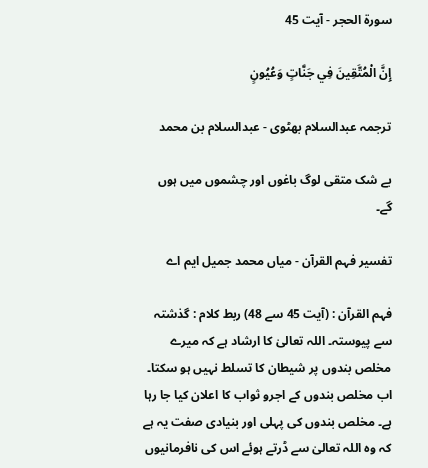سورة الحجر - آیت 45

إِنَّ الْمُتَّقِينَ فِي جَنَّاتٍ وَعُيُونٍ

ترجمہ عبدالسلام بھٹوی - عبدالسلام بن محمد

بے شک متقی لوگ باغوں اور چشموں میں ہوں گے۔

تفسیر فہم القرآن - میاں محمد جمیل ایم اے

فہم القرآن : (آیت 45 سے 48) ربط کلام : گذشتہ سے پیوستہ۔ اللہ تعالیٰ کا ارشاد ہے کہ میرے مخلص بندوں پر شیطان کا تسلط نہیں ہو سکتا۔ اب مخلص بندوں کے اجرو ثواب کا اعلان کیا جا رہا ہے۔ مخلص بندوں کی پہلی اور بنیادی صفت یہ ہے کہ وہ اللہ تعالیٰ سے ڈرتے ہوئے اس کی نافرمانیوں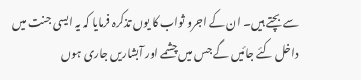سے بچتے ہیں۔ ان کے اجرو ثواب کا یوں تذکرہ فرمایا کہ یہ ایسی جنت میں داخل کئے جائیں گے جس میں چشمے اور آبشاریں جاری ہوں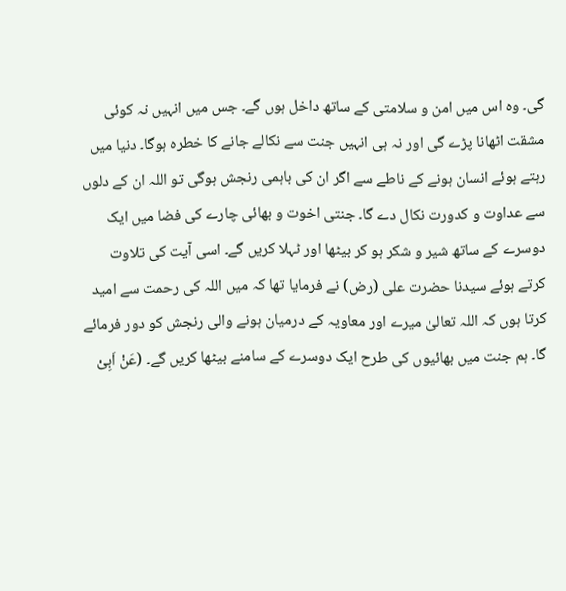گی۔ وہ اس میں امن و سلامتی کے ساتھ داخل ہوں گے۔ جس میں انہیں نہ کوئی مشقت اٹھانا پڑے گی اور نہ ہی انہیں جنت سے نکالے جانے کا خطرہ ہوگا۔ دنیا میں رہتے ہوئے انسان ہونے کے ناطے سے اگر ان کی باہمی رنجش ہوگی تو اللہ ان کے دلوں سے عداوت و کدورت نکال دے گا۔ جنتی اخوت و بھائی چارے کی فضا میں ایک دوسرے کے ساتھ شیر و شکر ہو کر بیٹھا اور ٹہلا کریں گے۔ اسی آیت کی تلاوت کرتے ہوئے سیدنا حضرت علی (رض) نے فرمایا تھا کہ میں اللہ کی رحمت سے امید کرتا ہوں کہ اللہ تعالیٰ میرے اور معاویہ کے درمیان ہونے والی رنجش کو دور فرمائے گا۔ ہم جنت میں بھائیوں کی طرح ایک دوسرے کے سامنے بیٹھا کریں گے۔ (عَنْ اَبِیْ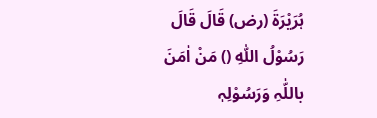ہُرَیْرَۃَ (رض) قَالَ قَالَ رَسُوْلُ اللّٰہِ () مَنْ اٰمَنَ باللّٰہِ وَرَسُوْلِہٖ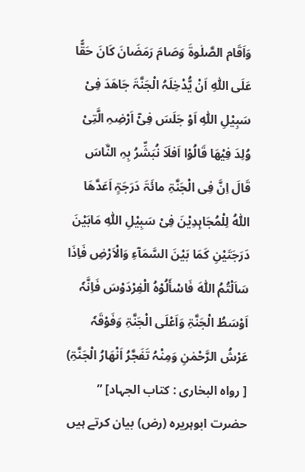وَاَقَام الصَّلٰوۃَ وَصَامَ رَمَضَانَ کَانَ حَقًّا عَلَی اللّٰہِ اَنْ یُّدْخِلَہُ الْجَنَّۃَ جَاھَدَ فِیْ سَبِیْلِ اللّٰہِ اَوْ جَلَسَ فِیْٓ اَرْضِہِ الَّتِیْ وُلِدَ فِیْھَا قَالُوْا اَفلَاَ نُبَشِّرُ بِہِ النَّاسَ قَالَ اِنَّ فِی الْجَنَّۃِ مائَۃَ دَرَجَۃٍ اَعَدَّھَا اللّٰہُ لِلْمُجَاہِدِیْنَ فِیْ سَبِیْلِ اللّٰہِ مَابَیْنَ دَرَجَتَیْنِ کَمَا بَیْنَ السَّمَآءِ وَالْاَرْضِ فَاِذَا سَاَلْتُمُ اللّٰہَ فَاسْأَلُوْہُ الْفِرْدَوْسَ فَاِنَّہٗ اَوْسَطُ الْجَنَّۃِ وَاَعْلَی الْجَنَّۃِ وَفَوْقَہٗ عَرْشُ الرَّحْمٰنِ وَمِنْہُ تَفَجَّرُ اَنْھَارُ الْجَنَّۃِ) [ رواہ البخاری : کتاب الجہاد] ” حضرت ابوہریرہ (رض) بیان کرتے ہیں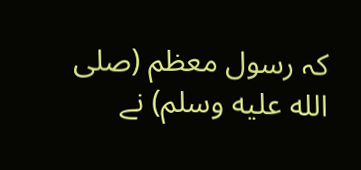کہ رسول معظم (صلى الله عليه وسلم) نے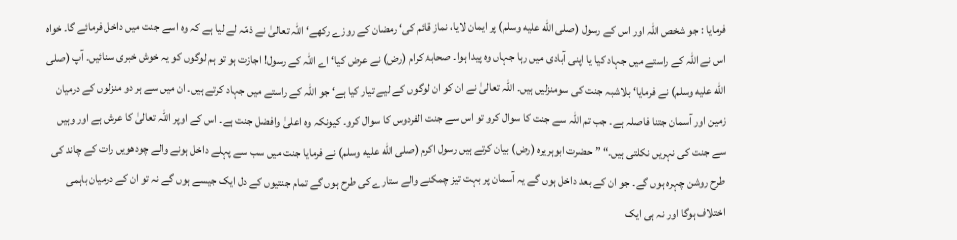فرمایا : جو شخص اللہ اور اس کے رسول (صلى الله عليه وسلم) پر ایمان لایا، نماز قائم کی‘ رمضان کے روزے رکھے‘ اللہ تعالیٰ نے ذمّہ لے لیا ہے کہ وہ اسے جنت میں داخل فرمائے گا۔ خواہ اس نے اللہ کے راستے میں جہاد کیا یا اپنی آبادی میں رہا جہاں وہ پیدا ہوا۔ صحابۂ کرام (رض) نے عرض کیا‘ اے اللہ کے رسول! اجازت ہو تو ہم لوگوں کو یہ خوش خبری سنائیں۔ آپ (صلى الله عليه وسلم) نے فرمایا‘ بلاشبہ جنت کی سومنزلیں ہیں۔ اللہ تعالیٰ نے ان کو ان لوگوں کے لیے تیار کیا ہے‘ جو اللہ کے راستے میں جہاد کرتے ہیں۔ ان میں سے ہر دو منزلوں کے درمیان زمین اور آسمان جتنا فاصلہ ہے۔ جب تم اللہ سے جنت کا سوال کرو تو اس سے جنت الفردوس کا سوال کرو۔ کیونکہ وہ اعلیٰ وافضل جنت ہے۔ اس کے اوپر اللہ تعالیٰ کا عرش ہے اور وہیں سے جنت کی نہریں نکلتی ہیں۔“ ” حضرت ابوہریرہ (رض) بیان کرتے ہیں رسول اکرم (صلى الله عليه وسلم) نے فرمایا جنت میں سب سے پہلے داخل ہونے والے چودھویں رات کے چاند کی طرح روشن چہرہ ہوں گے۔ جو ان کے بعد داخل ہوں گے یہ آسمان پر بہت تیز چمکنے والے ستارے کی طرح ہوں گے تمام جنتیوں کے دل ایک جیسے ہوں گے نہ تو ان کے درمیان باہمی اختلاف ہوگا اور نہ ہی ایک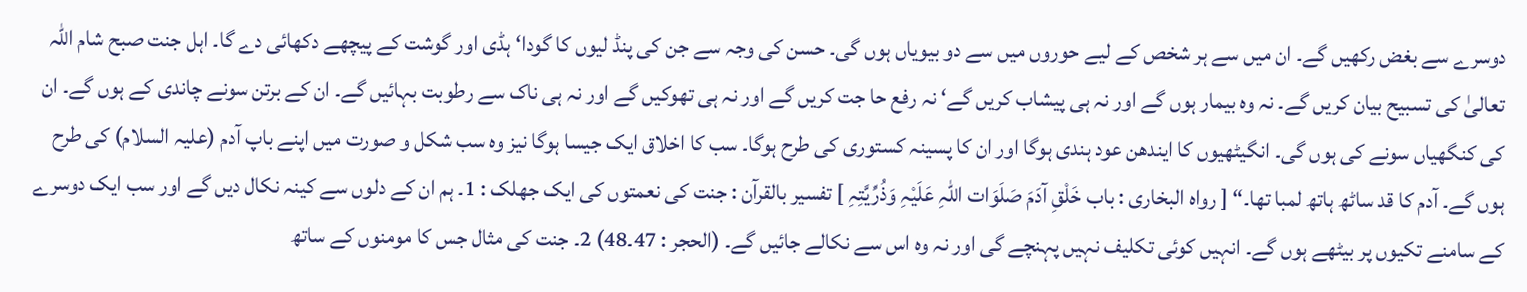دوسرے سے بغض رکھیں گے۔ ان میں سے ہر شخص کے لیے حوروں میں سے دو بیویاں ہوں گی۔ حسن کی وجہ سے جن کی پنڈ لیوں کا گودا‘ ہڈی اور گوشت کے پیچھے دکھائی دے گا۔ اہل جنت صبح شام اللہ تعالیٰ کی تسبیح بیان کریں گے۔ نہ وہ بیمار ہوں گے اور نہ ہی پیشاب کریں گے‘ نہ رفع حا جت کریں گے اور نہ ہی تھوکیں گے اور نہ ہی ناک سے رطوبت بہائیں گے۔ ان کے برتن سونے چاندی کے ہوں گے۔ ان کی کنگھیاں سونے کی ہوں گی۔ انگیٹھیوں کا ایندھن عود ہندی ہوگا اور ان کا پسینہ کستوری کی طرح ہوگا۔ سب کا اخلاق ایک جیسا ہوگا نیز وہ سب شکل و صورت میں اپنے باپ آدم (علیہ السلام) کی طرح ہوں گے۔ آدم کا قد ساٹھ ہاتھ لمبا تھا۔“ [ رواہ البخاری : باب خَلْقِ آدَمَ صَلَوَات اللّٰہِ عَلَیْہِ وَذُرِّیَّتِہِ ] تفسیر بالقرآن : جنت کی نعمتوں کی ایک جھلک : 1۔ ہم ان کے دلوں سے کینہ نکال دیں گے اور سب ایک دوسرے کے سامنے تکیوں پر بیٹھے ہوں گے۔ انہیں کوئی تکلیف نہیں پہنچے گی اور نہ وہ اس سے نکالے جائیں گے۔ (الحجر : 47۔48) 2۔ جنت کی مثال جس کا مومنوں کے ساتھ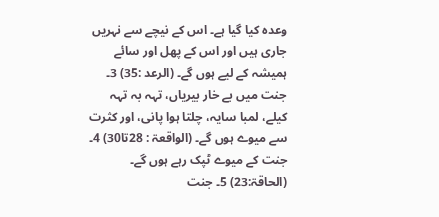وعدہ کیا گیا ہے۔ اس کے نیچے سے نہریں جاری ہیں اور اس کے پھل اور سائے ہمیشہ کے لیے ہوں گے۔ (الرعد :35) 3۔ جنت میں بے خار بیریاں، تہہ بہ تہہ کیلے، لمبا سایہ، چلتا ہوا پانی، اور کثرت سے میوے ہوں گے۔ (الواقعۃ : 28تا30) 4۔ جنت کے میوے ٹپک رہے ہوں گے۔ (الحاقۃ:23) 5۔ جنت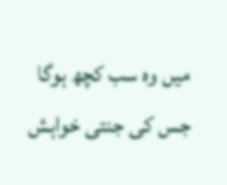میں وہ سب کچھ ہوگا جس کی جنتی خواہش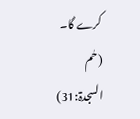کرے گا۔ (حٰم السجدۃ:31)